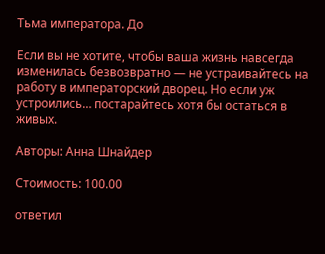Тьма императора. До

Если вы не хотите, чтобы ваша жизнь навсегда изменилась безвозвратно — не устраивайтесь на работу в императорский дворец. Но если уж устроились… постарайтесь хотя бы остаться в живых.

Авторы: Анна Шнайдер

Стоимость: 100.00

ответил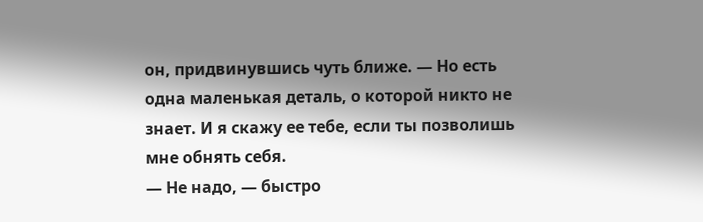он, придвинувшись чуть ближе. — Но есть одна маленькая деталь, о которой никто не знает. И я скажу ее тебе, если ты позволишь мне обнять себя.
— Не надо, — быстро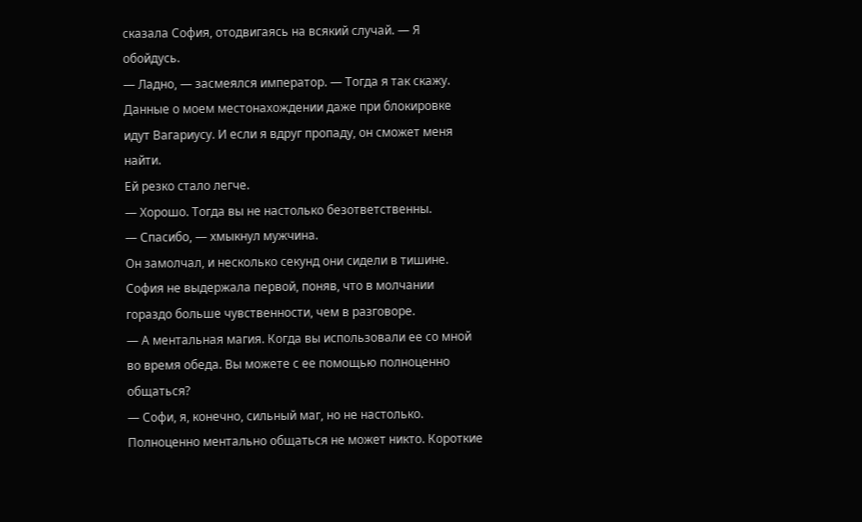сказала София, отодвигаясь на всякий случай. — Я обойдусь.
— Ладно, — засмеялся император. — Тогда я так скажу. Данные о моем местонахождении даже при блокировке идут Вагариусу. И если я вдруг пропаду, он сможет меня найти.
Ей резко стало легче.
— Хорошо. Тогда вы не настолько безответственны.
— Спасибо, — хмыкнул мужчина.
Он замолчал, и несколько секунд они сидели в тишине. София не выдержала первой, поняв, что в молчании гораздо больше чувственности, чем в разговоре.
— А ментальная магия. Когда вы использовали ее со мной во время обеда. Вы можете с ее помощью полноценно общаться?
— Софи, я, конечно, сильный маг, но не настолько. Полноценно ментально общаться не может никто. Короткие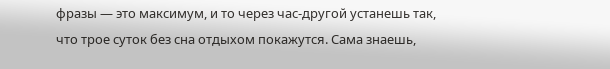фразы — это максимум, и то через час-другой устанешь так, что трое суток без сна отдыхом покажутся. Сама знаешь,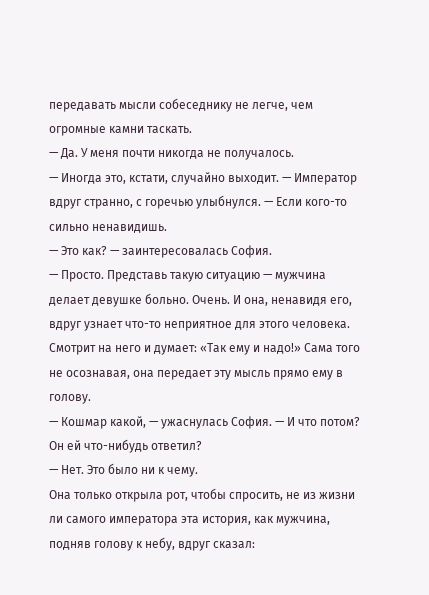передавать мысли собеседнику не легче, чем огромные камни таскать.
— Да. У меня почти никогда не получалось.
— Иногда это, кстати, случайно выходит. — Император вдруг странно, с горечью улыбнулся. — Если кого-то сильно ненавидишь.
— Это как? — заинтересовалась София.
— Просто. Представь такую ситуацию — мужчина делает девушке больно. Очень. И она, ненавидя его, вдруг узнает что-то неприятное для этого человека. Смотрит на него и думает: «Так ему и надо!» Сама того не осознавая, она передает эту мысль прямо ему в голову.
— Кошмар какой, — ужаснулась София. — И что потом? Он ей что-нибудь ответил?
— Нет. Это было ни к чему.
Она только открыла рот, чтобы спросить, не из жизни ли самого императора эта история, как мужчина, подняв голову к небу, вдруг сказал: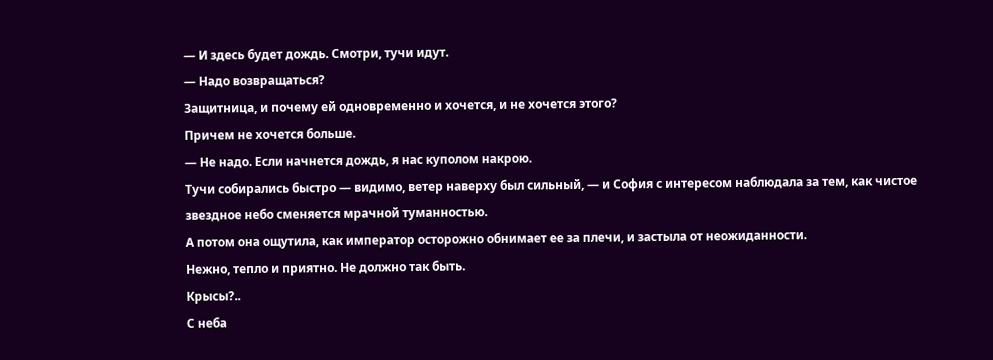— И здесь будет дождь. Смотри, тучи идут.
— Надо возвращаться?
Защитница, и почему ей одновременно и хочется, и не хочется этого?
Причем не хочется больше.
— Не надо. Если начнется дождь, я нас куполом накрою.
Тучи собирались быстро — видимо, ветер наверху был сильный, — и София с интересом наблюдала за тем, как чистое звездное небо сменяется мрачной туманностью.
А потом она ощутила, как император осторожно обнимает ее за плечи, и застыла от неожиданности.
Нежно, тепло и приятно. Не должно так быть.
Крысы?..
С неба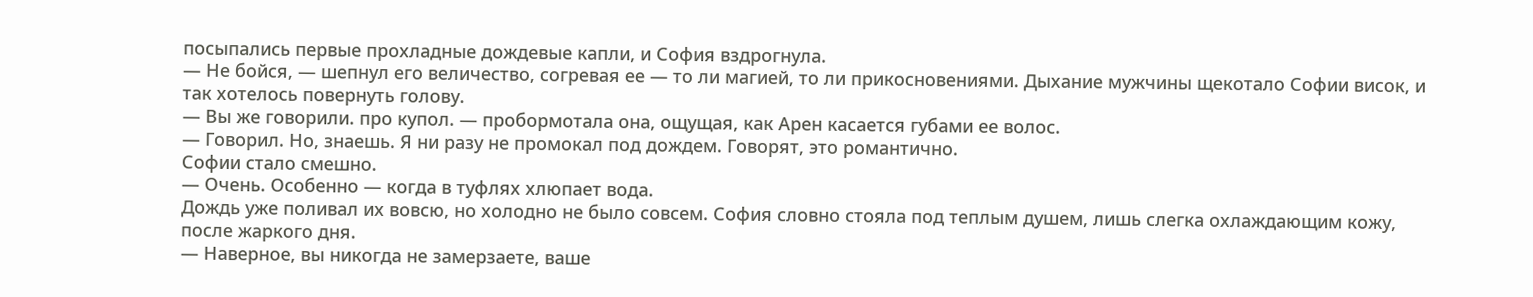посыпались первые прохладные дождевые капли, и София вздрогнула.
— Не бойся, — шепнул его величество, согревая ее — то ли магией, то ли прикосновениями. Дыхание мужчины щекотало Софии висок, и так хотелось повернуть голову.
— Вы же говорили. про купол. — пробормотала она, ощущая, как Арен касается губами ее волос.
— Говорил. Но, знаешь. Я ни разу не промокал под дождем. Говорят, это романтично.
Софии стало смешно.
— Очень. Особенно — когда в туфлях хлюпает вода.
Дождь уже поливал их вовсю, но холодно не было совсем. София словно стояла под теплым душем, лишь слегка охлаждающим кожу, после жаркого дня.
— Наверное, вы никогда не замерзаете, ваше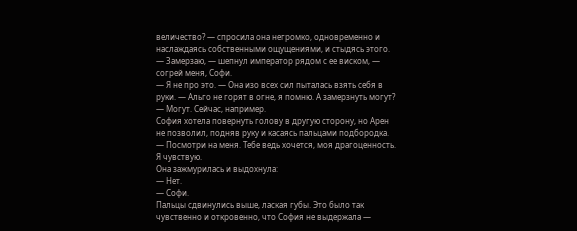величество? — спросила она негромко, одновременно и наслаждаясь собственными ощущениями, и стыдясь этого.
— Замерзаю, — шепнул император рядом с ее виском, — согрей меня, Софи.
— Я не про это. — Она изо всех сил пыталась взять себя в руки. — Альго не горят в огне, я помню. А замерзнуть могут?
— Могут. Сейчас, например.
София хотела повернуть голову в другую сторону, но Арен не позволил, подняв руку и касаясь пальцами подбородка.
— Посмотри на меня. Тебе ведь хочется, моя драгоценность. Я чувствую.
Она зажмурилась и выдохнула:
— Нет.
— Софи.
Пальцы сдвинулись выше, лаская губы. Это было так чувственно и откровенно, что София не выдержала —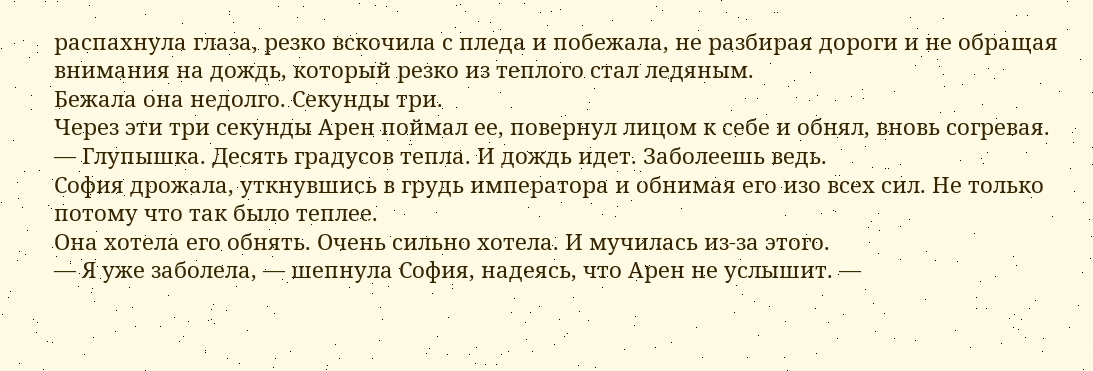распахнула глаза, резко вскочила с пледа и побежала, не разбирая дороги и не обращая внимания на дождь, который резко из теплого стал ледяным.
Бежала она недолго. Секунды три.
Через эти три секунды Арен поймал ее, повернул лицом к себе и обнял, вновь согревая.
— Глупышка. Десять градусов тепла. И дождь идет. Заболеешь ведь.
София дрожала, уткнувшись в грудь императора и обнимая его изо всех сил. Не только потому что так было теплее.
Она хотела его обнять. Очень сильно хотела. И мучилась из-за этого.
— Я уже заболела, — шепнула София, надеясь, что Арен не услышит. —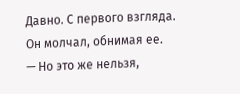Давно. С первого взгляда.
Он молчал, обнимая ее.
— Но это же нельзя,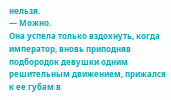нельзя.
— Можно.
Она успела только вздохнуть, когда император, вновь приподняв подбородок девушки одним решительным движением, прижался к ее губам в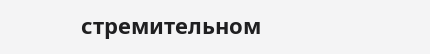стремительном